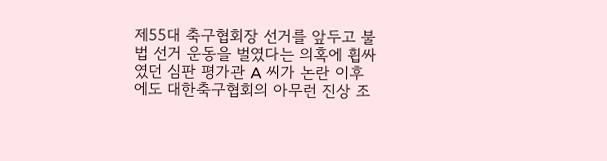제55대 축구협회장 선거를 앞두고 불법 선거 운동을 벌였다는 의혹에 휩싸였던 심판 평가관 A 씨가 논란 이후에도 대한축구협회의 아무런 진상 조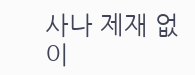사나 제재 없이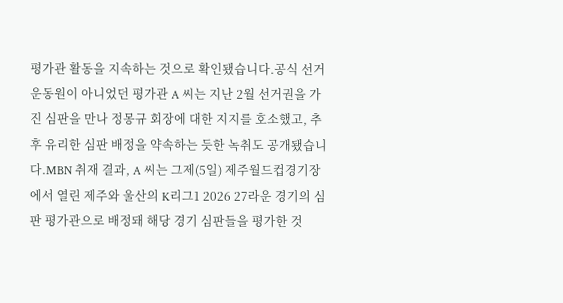평가관 활동을 지속하는 것으로 확인됐습니다.공식 선거운동원이 아니었던 평가관 A 씨는 지난 2월 선거권을 가진 심판을 만나 정몽규 회장에 대한 지지를 호소했고, 추후 유리한 심판 배정을 약속하는 듯한 녹취도 공개됐습니다.MBN 취재 결과, A 씨는 그제(5일) 제주월드컵경기장에서 열린 제주와 울산의 K리그1 2026 27라운 경기의 심판 평가관으로 배정돼 해당 경기 심판들을 평가한 것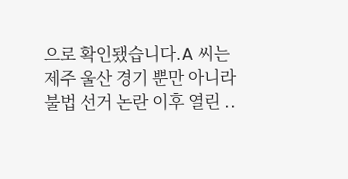으로 확인됐습니다.A 씨는 제주 울산 경기 뿐만 아니라 불법 선거 논란 이후 열린 ..